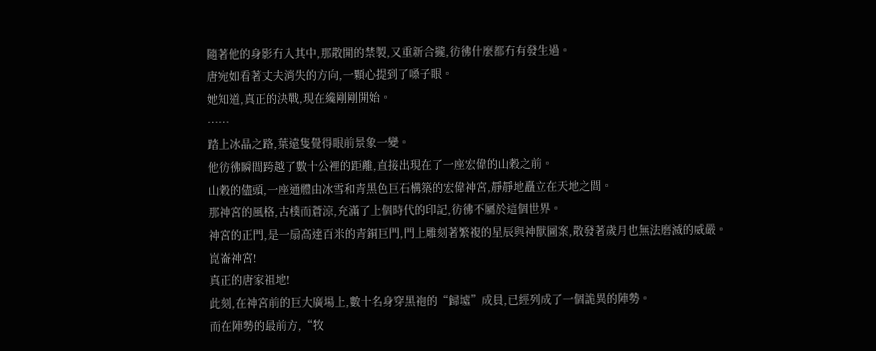隨著他的身影冇入其中,那散開的禁製,又重新合攏,彷彿什麼都冇有發生過。
唐宛如看著丈夫消失的方向,一顆心提到了嗓子眼。
她知道,真正的決戰,現在纔剛剛開始。
……
踏上冰晶之路,葉遠隻覺得眼前景象一變。
他彷彿瞬間跨越了數十公裡的距離,直接出現在了一座宏偉的山穀之前。
山穀的儘頭,一座通體由冰雪和青黑色巨石構築的宏偉神宮,靜靜地矗立在天地之間。
那神宮的風格,古樸而蒼涼,充滿了上個時代的印記,彷彿不屬於這個世界。
神宮的正門,是一扇高達百米的青銅巨門,門上雕刻著繁複的星辰與神獸圖案,散發著歲月也無法磨滅的威嚴。
崑崙神宮!
真正的唐家祖地!
此刻,在神宮前的巨大廣場上,數十名身穿黑袍的“歸墟”成員,已經列成了一個詭異的陣勢。
而在陣勢的最前方,“牧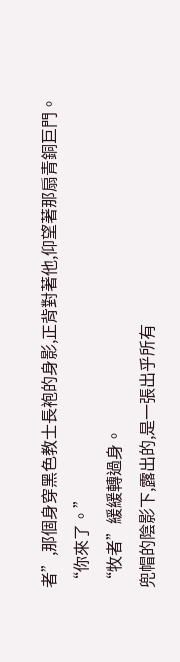者”,那個身穿黑色教士長袍的身影,正背對著他,仰望著那扇青銅巨門。
“你來了。”
“牧者”緩緩轉過身。
兜帽的陰影下,露出的,是一張出乎所有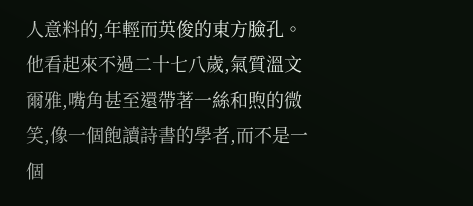人意料的,年輕而英俊的東方臉孔。
他看起來不過二十七八歲,氣質溫文爾雅,嘴角甚至還帶著一絲和煦的微笑,像一個飽讀詩書的學者,而不是一個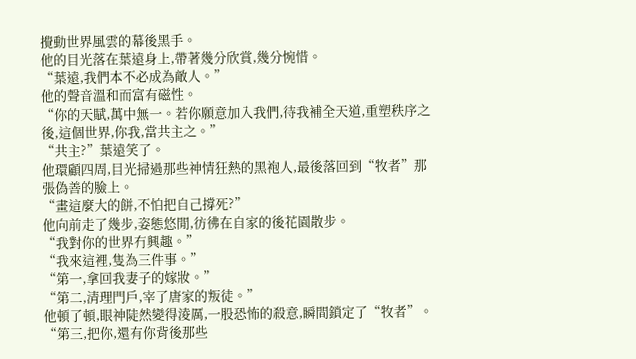攪動世界風雲的幕後黑手。
他的目光落在葉遠身上,帶著幾分欣賞,幾分惋惜。
“葉遠,我們本不必成為敵人。”
他的聲音溫和而富有磁性。
“你的天賦,萬中無一。若你願意加入我們,待我補全天道,重塑秩序之後,這個世界,你我,當共主之。”
“共主?”葉遠笑了。
他環顧四周,目光掃過那些神情狂熱的黑袍人,最後落回到“牧者”那張偽善的臉上。
“畫這麼大的餅,不怕把自己撐死?”
他向前走了幾步,姿態悠閒,彷彿在自家的後花園散步。
“我對你的世界冇興趣。”
“我來這裡,隻為三件事。”
“第一,拿回我妻子的嫁妝。”
“第二,清理門戶,宰了唐家的叛徒。”
他頓了頓,眼神陡然變得淩厲,一股恐怖的殺意,瞬間鎖定了“牧者”。
“第三,把你,還有你背後那些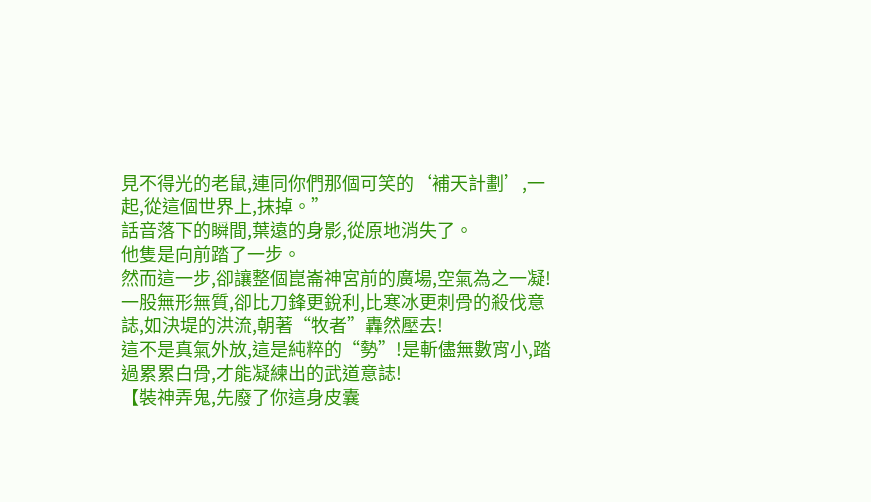見不得光的老鼠,連同你們那個可笑的‘補天計劃’,一起,從這個世界上,抹掉。”
話音落下的瞬間,葉遠的身影,從原地消失了。
他隻是向前踏了一步。
然而這一步,卻讓整個崑崙神宮前的廣場,空氣為之一凝!一股無形無質,卻比刀鋒更銳利,比寒冰更刺骨的殺伐意誌,如決堤的洪流,朝著“牧者”轟然壓去!
這不是真氣外放,這是純粹的“勢”!是斬儘無數宵小,踏過累累白骨,才能凝練出的武道意誌!
【裝神弄鬼,先廢了你這身皮囊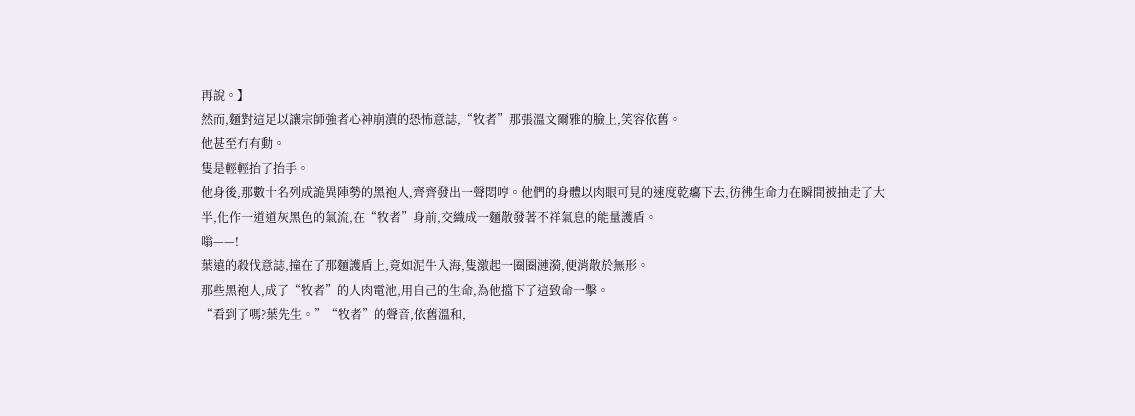再說。】
然而,麵對這足以讓宗師強者心神崩潰的恐怖意誌,“牧者”那張溫文爾雅的臉上,笑容依舊。
他甚至冇有動。
隻是輕輕抬了抬手。
他身後,那數十名列成詭異陣勢的黑袍人,齊齊發出一聲悶哼。他們的身體以肉眼可見的速度乾癟下去,彷彿生命力在瞬間被抽走了大半,化作一道道灰黑色的氣流,在“牧者”身前,交織成一麵散發著不祥氣息的能量護盾。
嗡——!
葉遠的殺伐意誌,撞在了那麵護盾上,竟如泥牛入海,隻激起一圈圈漣漪,便消散於無形。
那些黑袍人,成了“牧者”的人肉電池,用自己的生命,為他擋下了這致命一擊。
“看到了嗎?葉先生。”“牧者”的聲音,依舊溫和,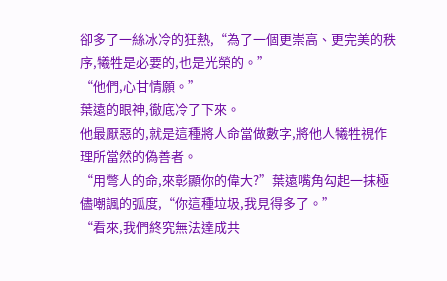卻多了一絲冰冷的狂熱,“為了一個更崇高、更完美的秩序,犧牲是必要的,也是光榮的。”
“他們,心甘情願。”
葉遠的眼神,徹底冷了下來。
他最厭惡的,就是這種將人命當做數字,將他人犧牲視作理所當然的偽善者。
“用彆人的命,來彰顯你的偉大?”葉遠嘴角勾起一抹極儘嘲諷的弧度,“你這種垃圾,我見得多了。”
“看來,我們終究無法達成共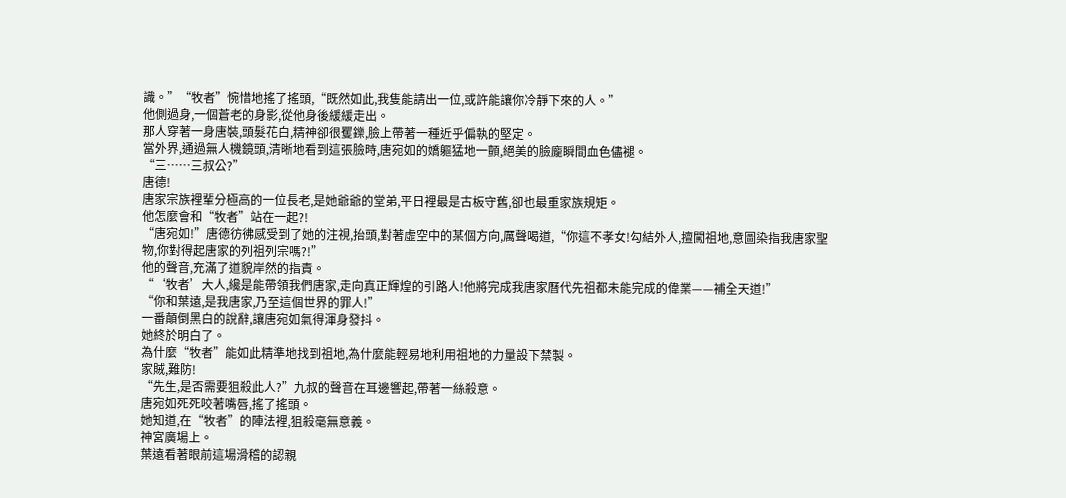識。”“牧者”惋惜地搖了搖頭,“既然如此,我隻能請出一位,或許能讓你冷靜下來的人。”
他側過身,一個蒼老的身影,從他身後緩緩走出。
那人穿著一身唐裝,頭髮花白,精神卻很矍鑠,臉上帶著一種近乎偏執的堅定。
當外界,通過無人機鏡頭,清晰地看到這張臉時,唐宛如的嬌軀猛地一顫,絕美的臉龐瞬間血色儘褪。
“三……三叔公?”
唐德!
唐家宗族裡輩分極高的一位長老,是她爺爺的堂弟,平日裡最是古板守舊,卻也最重家族規矩。
他怎麼會和“牧者”站在一起?!
“唐宛如!”唐德彷彿感受到了她的注視,抬頭,對著虛空中的某個方向,厲聲喝道,“你這不孝女!勾結外人,擅闖祖地,意圖染指我唐家聖物,你對得起唐家的列祖列宗嗎?!”
他的聲音,充滿了道貌岸然的指責。
“‘牧者’大人,纔是能帶領我們唐家,走向真正輝煌的引路人!他將完成我唐家曆代先祖都未能完成的偉業——補全天道!”
“你和葉遠,是我唐家,乃至這個世界的罪人!”
一番顛倒黑白的說辭,讓唐宛如氣得渾身發抖。
她終於明白了。
為什麼“牧者”能如此精準地找到祖地,為什麼能輕易地利用祖地的力量設下禁製。
家賊,難防!
“先生,是否需要狙殺此人?”九叔的聲音在耳邊響起,帶著一絲殺意。
唐宛如死死咬著嘴唇,搖了搖頭。
她知道,在“牧者”的陣法裡,狙殺毫無意義。
神宮廣場上。
葉遠看著眼前這場滑稽的認親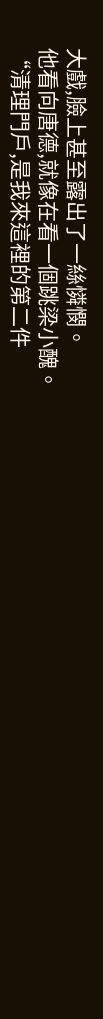大戲,臉上甚至露出了一絲憐憫。
他看向唐德,就像在看一個跳梁小醜。
“清理門戶,是我來這裡的第二件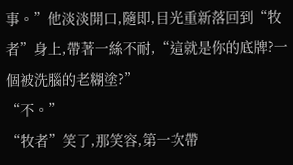事。”他淡淡開口,隨即,目光重新落回到“牧者”身上,帶著一絲不耐,“這就是你的底牌?一個被洗腦的老糊塗?”
“不。”
“牧者”笑了,那笑容,第一次帶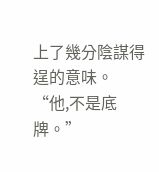上了幾分陰謀得逞的意味。
“他,不是底牌。”